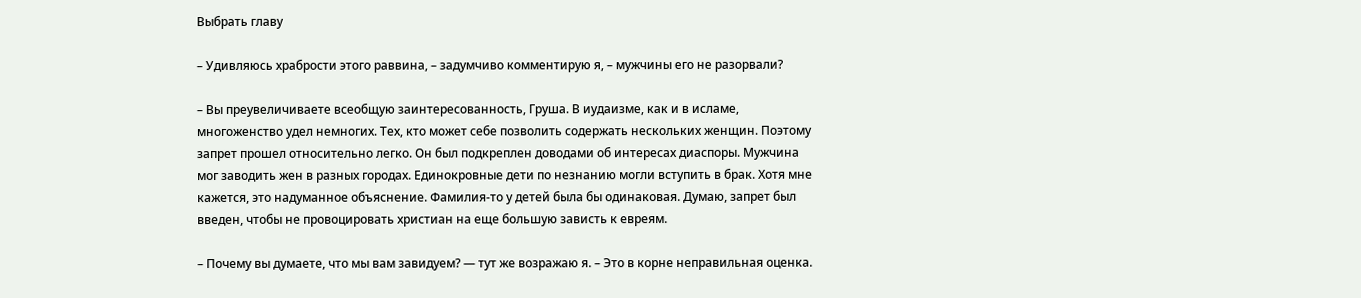Выбрать главу

– Удивляюсь храбрости этого раввина, – задумчиво комментирую я, – мужчины его не разорвали?

– Вы преувеличиваете всеобщую заинтересованность, Груша. В иудаизме, как и в исламе, многоженство удел немногих. Тех, кто может себе позволить содержать нескольких женщин. Поэтому запрет прошел относительно легко. Он был подкреплен доводами об интересах диаспоры. Мужчина мог заводить жен в разных городах. Единокровные дети по незнанию могли вступить в брак. Хотя мне кажется, это надуманное объяснение. Фамилия-то у детей была бы одинаковая. Думаю, запрет был введен, чтобы не провоцировать христиан на еще большую зависть к евреям.

– Почему вы думаете, что мы вам завидуем? — тут же возражаю я. – Это в корне неправильная оценка.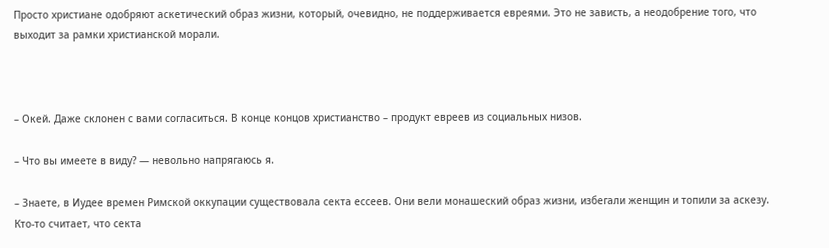Просто христиане одобряют аскетический образ жизни, который, очевидно, не поддерживается евреями. Это не зависть, а неодобрение того, что выходит за рамки христианской морали.



– Окей. Даже склонен с вами согласиться. В конце концов христианство – продукт евреев из социальных низов.

– Что вы имеете в виду? — невольно напрягаюсь я.

– Знаете, в Иудее времен Римской оккупации существовала секта ессеев. Они вели монашеский образ жизни, избегали женщин и топили за аскезу. Кто-то считает, что секта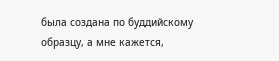была создана по буддийскому образцу, а мне кажется,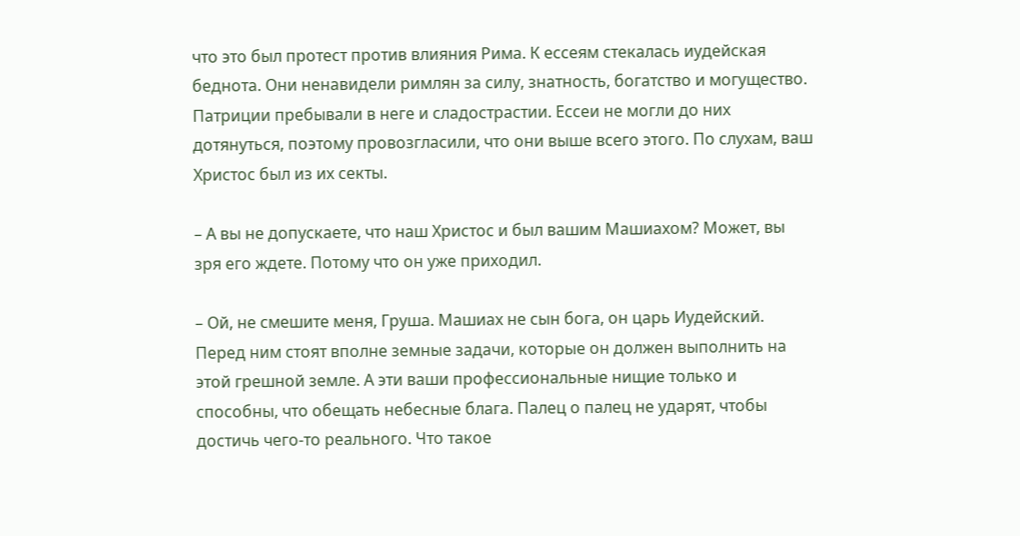что это был протест против влияния Рима. К ессеям стекалась иудейская беднота. Они ненавидели римлян за силу, знатность, богатство и могущество. Патриции пребывали в неге и сладострастии. Ессеи не могли до них дотянуться, поэтому провозгласили, что они выше всего этого. По слухам, ваш Христос был из их секты.

– А вы не допускаете, что наш Христос и был вашим Машиахом? Может, вы зря его ждете. Потому что он уже приходил.

– Ой, не смешите меня, Груша. Машиах не сын бога, он царь Иудейский. Перед ним стоят вполне земные задачи, которые он должен выполнить на этой грешной земле. А эти ваши профессиональные нищие только и способны, что обещать небесные блага. Палец о палец не ударят, чтобы достичь чего-то реального. Что такое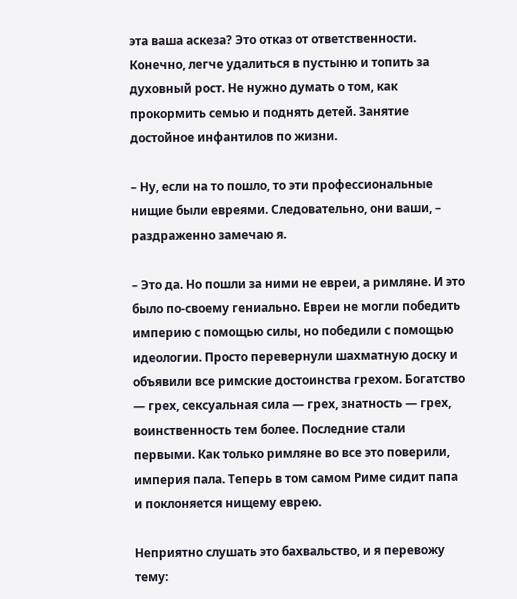эта ваша аскеза? Это отказ от ответственности. Конечно, легче удалиться в пустыню и топить за духовный рост. Не нужно думать о том, как прокормить семью и поднять детей. Занятие достойное инфантилов по жизни.

– Ну, если на то пошло, то эти профессиональные нищие были евреями. Следовательно, они ваши, – раздраженно замечаю я.

– Это да. Но пошли за ними не евреи, а римляне. И это было по-своему гениально. Евреи не могли победить империю с помощью силы, но победили с помощью идеологии. Просто перевернули шахматную доску и объявили все римские достоинства грехом. Богатство — грех, сексуальная сила — грех, знатность — грех, воинственность тем более. Последние стали первыми. Как только римляне во все это поверили, империя пала. Теперь в том самом Риме сидит папа и поклоняется нищему еврею.

Неприятно слушать это бахвальство, и я перевожу тему: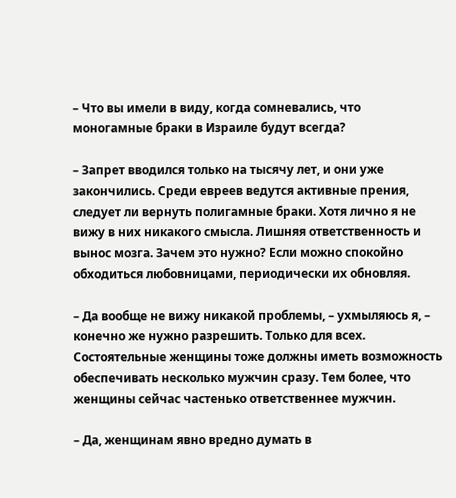– Что вы имели в виду, когда сомневались, что моногамные браки в Израиле будут всегда?

– Запрет вводился только на тысячу лет, и они уже закончились. Среди евреев ведутся активные прения, следует ли вернуть полигамные браки. Хотя лично я не вижу в них никакого смысла. Лишняя ответственность и вынос мозга. Зачем это нужно? Если можно спокойно обходиться любовницами, периодически их обновляя.

– Да вообще не вижу никакой проблемы, – ухмыляюсь я, – конечно же нужно разрешить. Только для всех. Состоятельные женщины тоже должны иметь возможность обеспечивать несколько мужчин сразу. Тем более, что женщины сейчас частенько ответственнее мужчин.

– Да, женщинам явно вредно думать в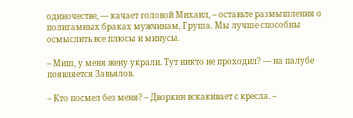одиночестве, — качает головой Михаил, – оставьте размышления о полигамных браках мужчинам, Груша. Мы лучше способны осмыслить все плюсы и минусы.

– Миш, у меня жену украли. Тут никто не проходил? — на палубе появляется Завьялов.

– Кто посмел без меня? – Дворкин вскакивает с кресла. –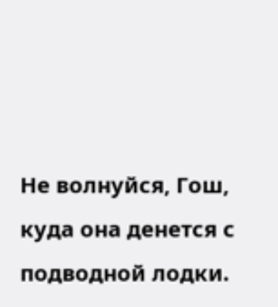Не волнуйся, Гош, куда она денется с подводной лодки.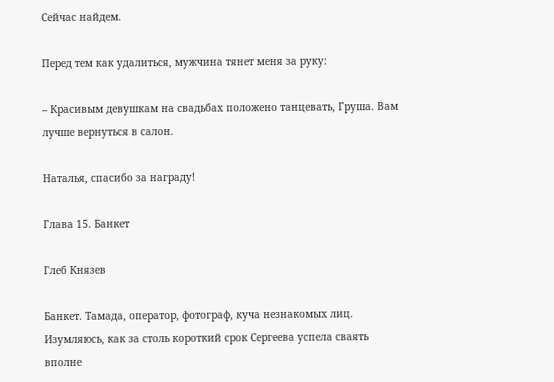Сейчас найдем.

Перед тем как удалиться, мужчина тянет меня за руку:

– Красивым девушкам на свадьбах положено танцевать, Груша. Вам лучше вернуться в салон.

Наталья, спасибо за награду!

Глава 15. Банкет

Глеб Князев

Банкет. Тамада, оператор, фотограф, куча незнакомых лиц. Изумляюсь, как за столь короткий срок Сергеева успела сваять вполне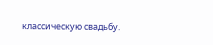классическую свадьбу.